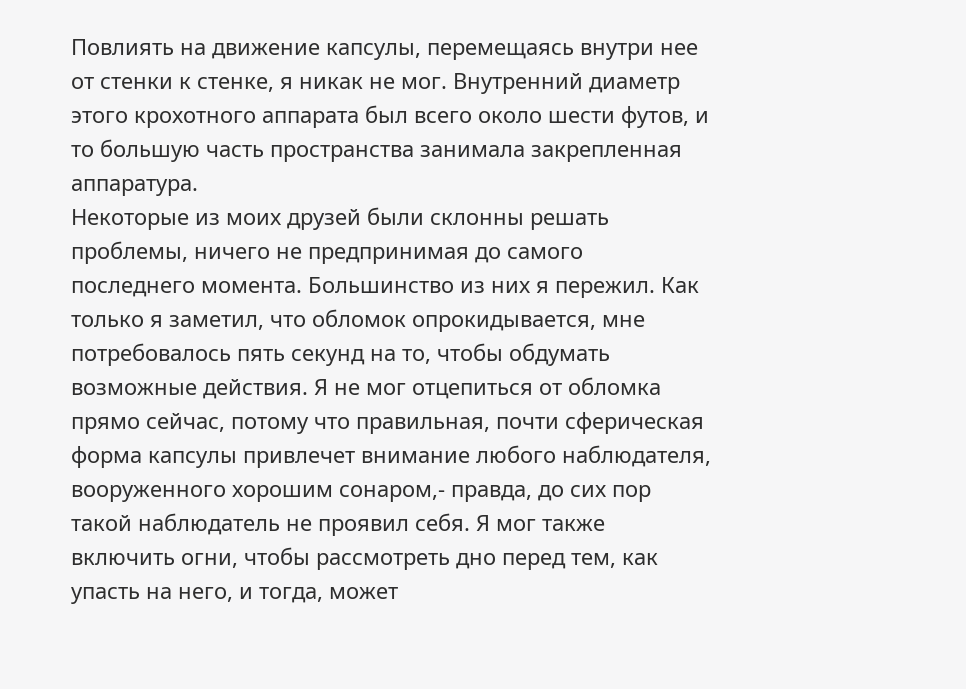Повлиять на движение капсулы, перемещаясь внутри нее от стенки к стенке, я никак не мог. Внутренний диаметр этого крохотного аппарата был всего около шести футов, и то большую часть пространства занимала закрепленная аппаратура.
Некоторые из моих друзей были склонны решать проблемы, ничего не предпринимая до самого последнего момента. Большинство из них я пережил. Как только я заметил, что обломок опрокидывается, мне потребовалось пять секунд на то, чтобы обдумать возможные действия. Я не мог отцепиться от обломка прямо сейчас, потому что правильная, почти сферическая форма капсулы привлечет внимание любого наблюдателя, вооруженного хорошим сонаром,- правда, до сих пор такой наблюдатель не проявил себя. Я мог также включить огни, чтобы рассмотреть дно перед тем, как упасть на него, и тогда, может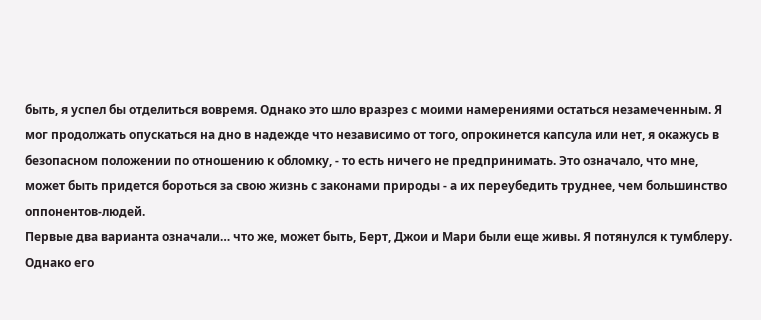быть, я успел бы отделиться вовремя. Однако это шло вразрез с моими намерениями остаться незамеченным. Я мог продолжать опускаться на дно в надежде что независимо от того, опрокинется капсула или нет, я окажусь в безопасном положении по отношению к обломку, - то есть ничего не предпринимать. Это означало, что мне, может быть придется бороться за свою жизнь с законами природы - а их переубедить труднее, чем большинство оппонентов-людей.
Первые два варианта означали… что же, может быть, Берт, Джои и Мари были еще живы. Я потянулся к тумблеру. Однако его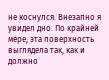не коснулся. Внезапно я увидел дно. По крайней мере, эта поверхность выглядела так, как и должно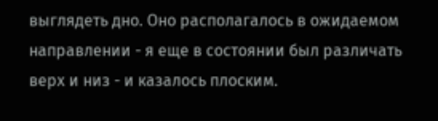выглядеть дно. Оно располагалось в ожидаемом направлении - я еще в состоянии был различать верх и низ - и казалось плоским.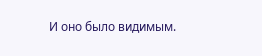И оно было видимым.